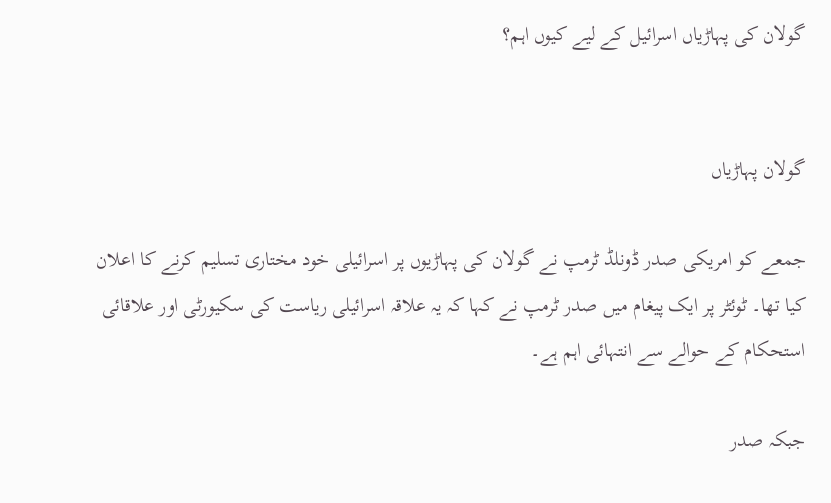گولان کی پہاڑیاں اسرائیل کے لیے کیوں اہم؟


گولان پہاڑیاں

جمعے کو امریکی صدر ڈونلڈ ٹرمپ نے گولان کی پہاڑیوں پر اسرائیلی خود مختاری تسلیم کرنے کا اعلان کیا تھا۔ ٹوئٹر پر ایک پیغام میں صدر ٹرمپ نے کہا کہ یہ علاقہ اسرائیلی ریاست کی سکیورٹی اور علاقائی استحکام کے حوالے سے انتہائی اہم ہے۔

جبکہ صدر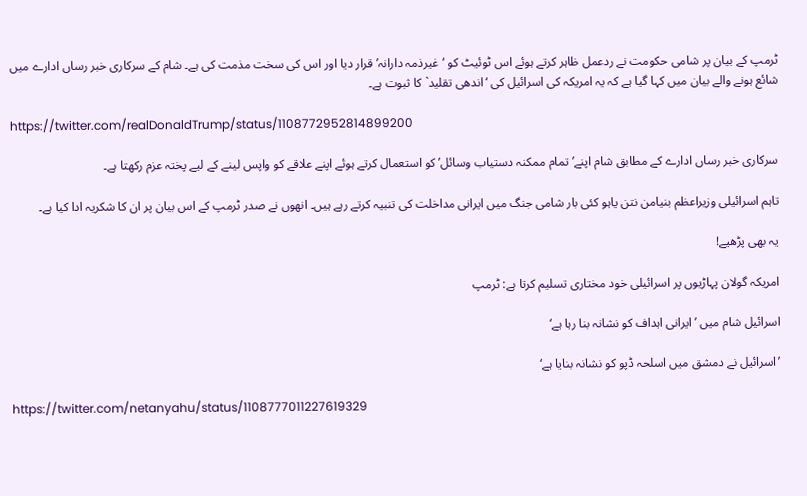ٹرمپ کے بیان پر شامی حکومت نے ردعمل ظاہر کرتے ہوئے اس ٹوئیٹ کو ‘غیرذمہ دارانہ’ قرار دیا اور اس کی سخت مذمت کی ہے۔ شام کے سرکاری خبر رساں ادارے میں شائع ہونے والے بیان میں کہا گیا ہے کہ یہ امریکہ کی اسرائیل کی ‘اندھی تقلید` کا ثبوت ہے۔

https://twitter.com/realDonaldTrump/status/1108772952814899200

سرکاری خبر رساں ادارے کے مطابق شام اپنے’ تمام ممکنہ دستیاب وسائل’ کو استعمال کرتے ہوئے اپنے علاقے کو واپس لینے کے لیے پختہ عزم رکھتا ہے۔

تاہم اسرائیلی وزیراعظم بنیامن نتن یاہو کئی بار شامی جنگ میں ایرانی مداخلت کی تنبیہ کرتے رہے ہیں۔ انھوں نے صدر ٹرمپ کے اس بیان پر ان کا شکریہ ادا کیا ہے۔

یہ بھی پڑھیے!

امریکہ گولان پہاڑیوں پر اسرائیلی خود مختاری تسلیم کرتا ہے: ٹرمپ

اسرائیل شام میں ’ایرانی اہداف کو نشانہ بنا رہا ہے‘

’اسرائیل نے دمشق میں اسلحہ ڈپو کو نشانہ بنایا ہے‘

https://twitter.com/netanyahu/status/1108777011227619329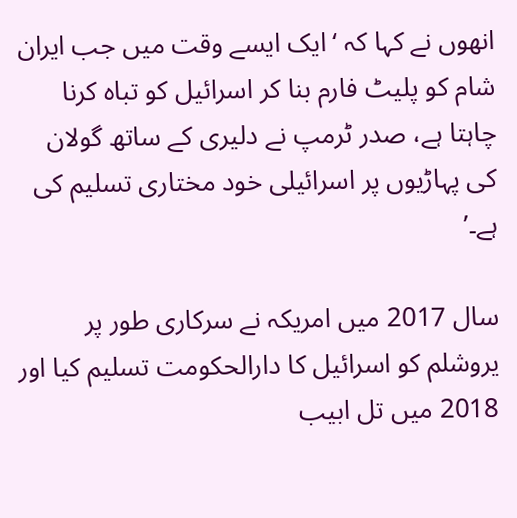انھوں نے کہا کہ ‘ایک ایسے وقت میں جب ایران شام کو پلیٹ فارم بنا کر اسرائیل کو تباہ کرنا چاہتا ہے، صدر ٹرمپ نے دلیری کے ساتھ گولان کی پہاڑیوں پر اسرائیلی خود مختاری تسلیم کی ہے۔’

سال 2017 میں امریکہ نے سرکاری طور پر یروشلم کو اسرائیل کا دارالحکومت تسلیم کیا اور 2018 میں تل ابیب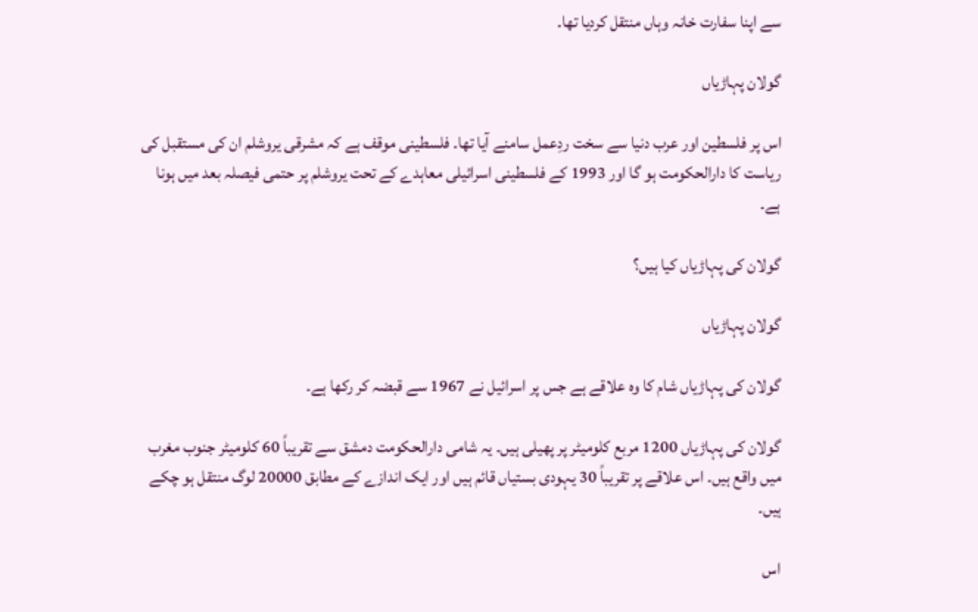سے اپنا سفارت خانہ وہاں منتقل کردیا تھا۔

گولان پہاڑیاں

اس پر فلسطین اور عرب دنیا سے سخت ردِعمل سامنے آیا تھا۔ فلسطینی موقف ہے کہ مشرقی یروشلم ان کی مستقبل کی ریاست کا دارالحکومت ہو گا اور 1993 کے فلسطینی اسرائیلی معاہدے کے تحت یروشلم پر حتمی فیصلہ بعد میں ہونا ہے۔

گولان کی پہاڑیاں کیا ہیں؟

گولان پہاڑیاں

گولان کی پہاڑیاں شام کا وہ علاقے ہے جس پر اسرائیل نے 1967 سے قبضہ کر رکھا ہے۔

گولان کی پہاڑیاں 1200 مربع کلومیٹر پر پھیلی ہیں۔ یہ شامی دارالحکومت دمشق سے تقریباً 60 کلومیٹر جنوب مغرب میں واقع ہیں۔ اس علاقے پر تقریباً 30 یہودی بستیاں قائم ہیں اور ایک اندازے کے مطابق 20000 لوگ منتقل ہو چکے ہیں۔

اس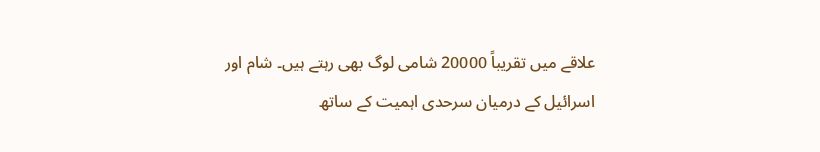علاقے میں تقریباً 20000 شامی لوگ بھی رہتے ہیں۔ شام اور اسرائیل کے درمیان سرحدی اہمیت کے ساتھ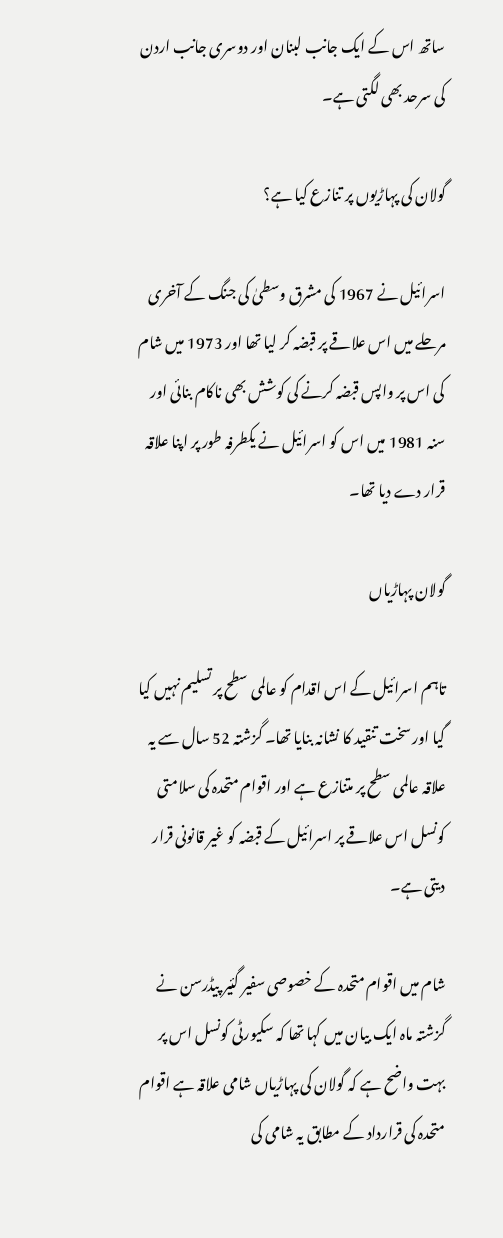ساتھ اس کے ایک جانب لبنان اور دوسری جانب اردن کی سرحد بھی لگتی ہے۔

گولان کی پہاڑیوں پر تنازع کیا ہے؟

اسرائیل نے 1967 کی مشرق وسطیٰ کی جنگ کے آخری مرحلے میں اس علاقے پر قبضہ کر لیا تھا اور 1973 میں شام کی اس پر واپس قبضہ کرنے کی کوشش بھی ناکام بنائی اور سنہ 1981 میں اس کو اسرائیل نے یکطرفہ طور پر اپنا علاقہ قرار دے دیا تھا۔

گولان پہاڑیاں

تاہم اسرائیل کے اس اقدام کو عالمی سطح پر تسلیم نہیں کیا گیا اور سخت تنقید کا نشانہ بنایا تھا۔ گزشتہ 52 سال سے یہ علاقہ عالمی سطح پر متنازع ہے اور اقوام متحدہ کی سلامتی کونسل اس علاقے پر اسرائیل کے قبضہ کو غیر قانونی قرار دیتی ہے۔

شام میں اقوام متحدہ کے خصوصی سفیر گئیر پیڈرسن نے گزشتہ ماہ ایک بیان میں کہا تھا کہ سکیورٹی کونسل اس پر بہت واضح ہے کہ گولان کی پہاڑیاں شامی علاقہ ہے اقوام متحدہ کی قرارداد کے مطابق یہ شامی کی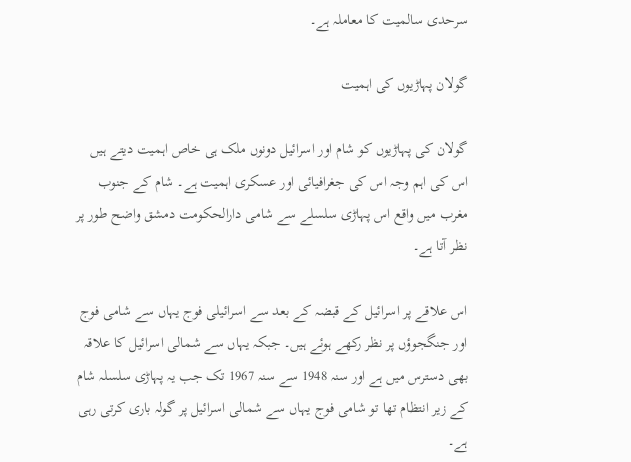سرحدی سالمیت کا معاملہ ہے۔

گولان پہاڑیوں کی اہمیت

گولان کی پہاڑیوں کو شام اور اسرائیل دونوں ملک ہی خاص اہمیت دیتے ہیں اس کی اہم وجہ اس کی جغرافیائی اور عسکری اہمیت ہے۔ شام کے جنوب مغرب میں واقع اس پہاڑی سلسلے سے شامی دارالحکومت دمشق واضح طور پر نظر آتا ہے۔

اس علاقے پر اسرائیل کے قبضہ کے بعد سے اسرائیلی فوج یہاں سے شامی فوج اور جنگجوؤں پر نظر رکھے ہوئے ہیں۔ جبکہ یہاں سے شمالی اسرائیل کا علاقہ بھی دسترس میں ہے اور سنہ 1948 سے سنہ 1967 تک جب یہ پہاڑی سلسلہ شام کے زیر انتظام تھا تو شامی فوج یہاں سے شمالی اسرائیل پر گولہ باری کرتی رہی ہے۔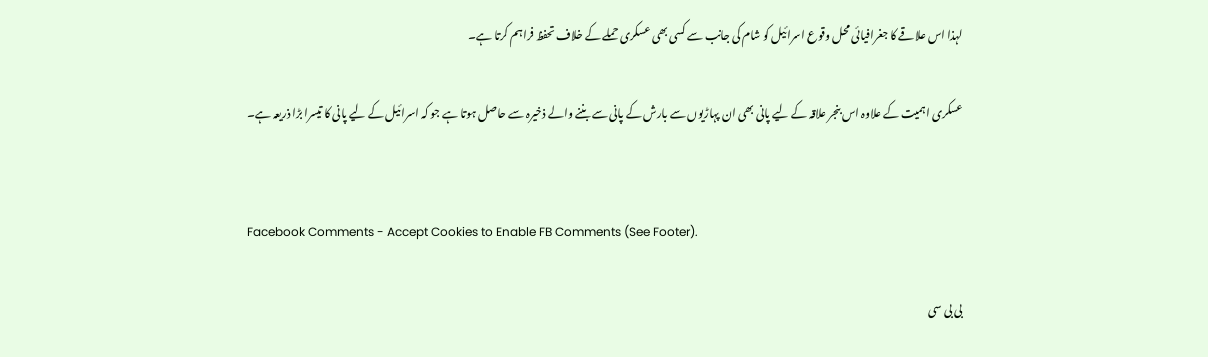لہذا اس علاقے کا جغرافیائی محل وقوع اسرائیل کو شام کی جانب سے کسی بھی عسکری حملے کے خلاف تحفظ فراہم کرتا ہے۔

عسکری اہمیت کے علاوہ اس بنجر علاقہ کے لیے پانی بھی ان پہاڑیوں سے بارش کے پانی سے بننے والے ذخیرہ سے حاصل ہوتا ہے جو کہ اسرائیل کے لیے پانی کا تیسرا بڑا ذریعہ ہے۔


Facebook Comments - Accept Cookies to Enable FB Comments (See Footer).

بی بی سی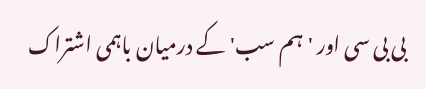بی بی سی اور 'ہم سب' کے درمیان باہمی اشتراک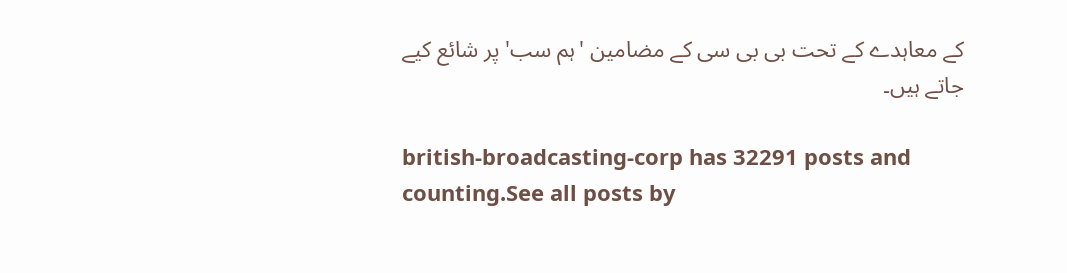کے معاہدے کے تحت بی بی سی کے مضامین 'ہم سب' پر شائع کیے جاتے ہیں۔

british-broadcasting-corp has 32291 posts and counting.See all posts by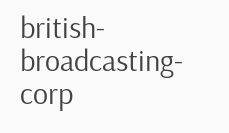british-broadcasting-corp